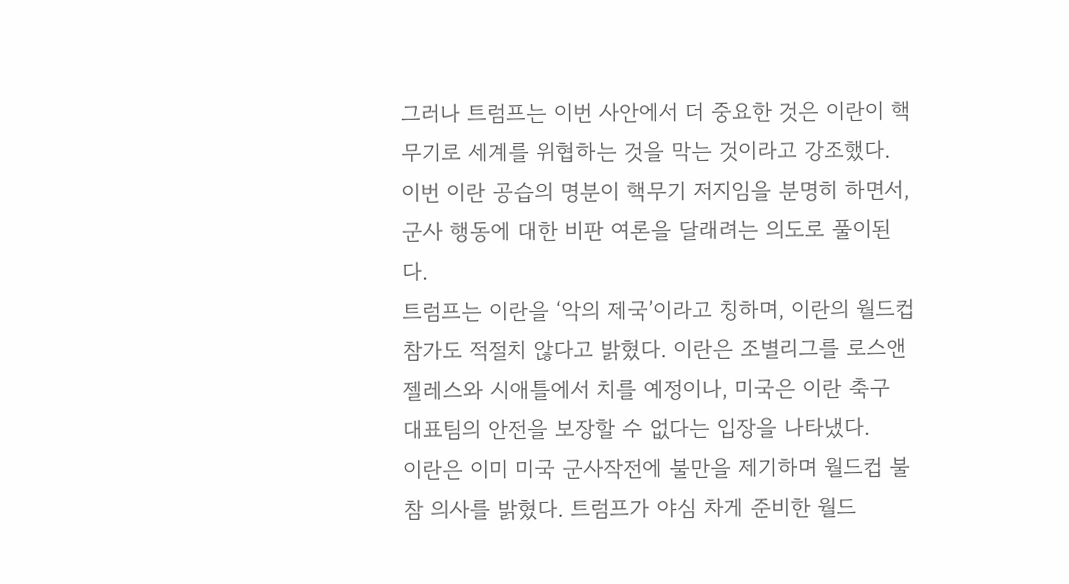그러나 트럼프는 이번 사안에서 더 중요한 것은 이란이 핵무기로 세계를 위협하는 것을 막는 것이라고 강조했다. 이번 이란 공습의 명분이 핵무기 저지임을 분명히 하면서, 군사 행동에 대한 비판 여론을 달래려는 의도로 풀이된다.
트럼프는 이란을 ‘악의 제국’이라고 칭하며, 이란의 월드컵 참가도 적절치 않다고 밝혔다. 이란은 조별리그를 로스앤젤레스와 시애틀에서 치를 예정이나, 미국은 이란 축구 대표팀의 안전을 보장할 수 없다는 입장을 나타냈다.
이란은 이미 미국 군사작전에 불만을 제기하며 월드컵 불참 의사를 밝혔다. 트럼프가 야심 차게 준비한 월드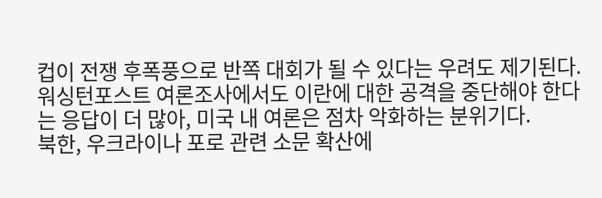컵이 전쟁 후폭풍으로 반쪽 대회가 될 수 있다는 우려도 제기된다.
워싱턴포스트 여론조사에서도 이란에 대한 공격을 중단해야 한다는 응답이 더 많아, 미국 내 여론은 점차 악화하는 분위기다.
북한, 우크라이나 포로 관련 소문 확산에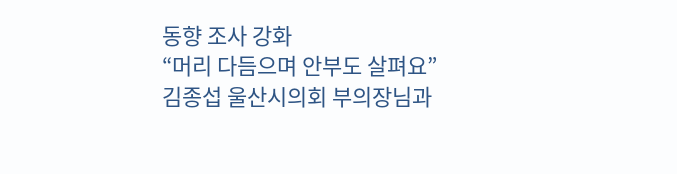동향 조사 강화
“머리 다듬으며 안부도 살펴요”
김종섭 울산시의회 부의장님과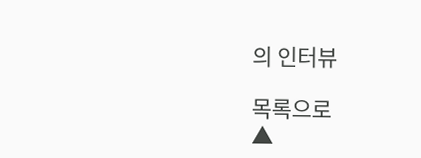의 인터뷰

목록으로
▲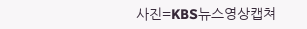사진=KBS뉴스영상캡쳐